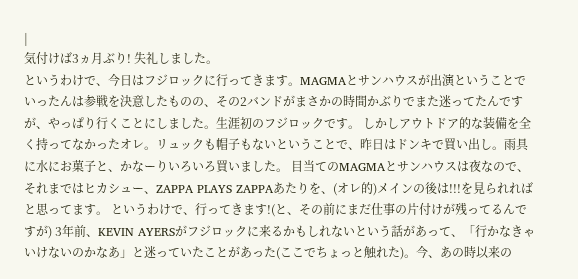|
気付けば3ヵ月ぶり! 失礼しました。
というわけで、今日はフジロックに行ってきます。MAGMAとサンハウスが出演ということでいったんは参戦を決意したものの、その2バンドがまさかの時間かぶりでまた迷ってたんですが、やっぱり行くことにしました。生涯初のフジロックです。 しかしアウトドア的な装備を全く持ってなかったオレ。リュックも帽子もないということで、昨日はドンキで買い出し。雨具に水にお菓子と、かなーりいろいろ買いました。 目当てのMAGMAとサンハウスは夜なので、それまではヒカシュー、ZAPPA PLAYS ZAPPAあたりを、(オレ的)メインの後は!!!を見られればと思ってます。 というわけで、行ってきます!(と、その前にまだ仕事の片付けが残ってるんですが) 3年前、KEVIN AYERSがフジロックに来るかもしれないという話があって、「行かなきゃいけないのかなあ」と迷っていたことがあった(ここでちょっと触れた)。今、あの時以来の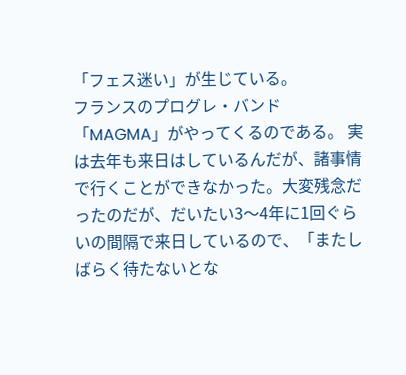「フェス迷い」が生じている。
フランスのプログレ・バンド「MAGMA」がやってくるのである。 実は去年も来日はしているんだが、諸事情で行くことができなかった。大変残念だったのだが、だいたい3〜4年に1回ぐらいの間隔で来日しているので、「またしばらく待たないとな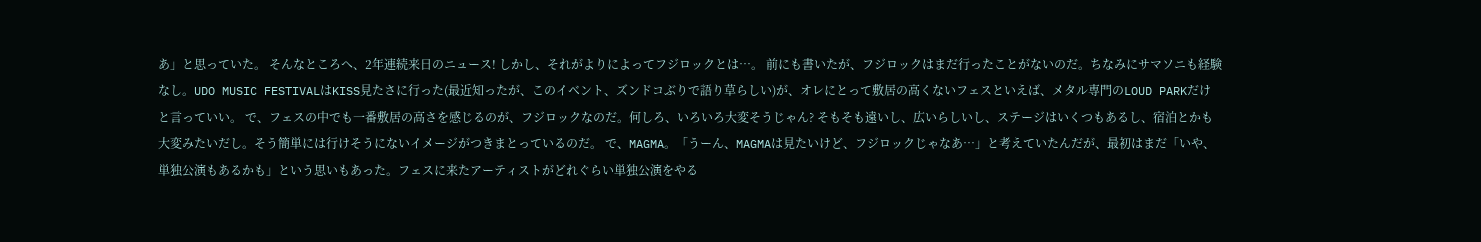あ」と思っていた。 そんなところへ、2年連続来日のニュース! しかし、それがよりによってフジロックとは…。 前にも書いたが、フジロックはまだ行ったことがないのだ。ちなみにサマソニも経験なし。UDO MUSIC FESTIVALはKISS見たさに行った(最近知ったが、このイベント、ズンドコぶりで語り草らしい)が、オレにとって敷居の高くないフェスといえば、メタル専門のLOUD PARKだけと言っていい。 で、フェスの中でも一番敷居の高さを感じるのが、フジロックなのだ。何しろ、いろいろ大変そうじゃん? そもそも遠いし、広いらしいし、ステージはいくつもあるし、宿泊とかも大変みたいだし。そう簡単には行けそうにないイメージがつきまとっているのだ。 で、MAGMA。「うーん、MAGMAは見たいけど、フジロックじゃなあ…」と考えていたんだが、最初はまだ「いや、単独公演もあるかも」という思いもあった。フェスに来たアーティストがどれぐらい単独公演をやる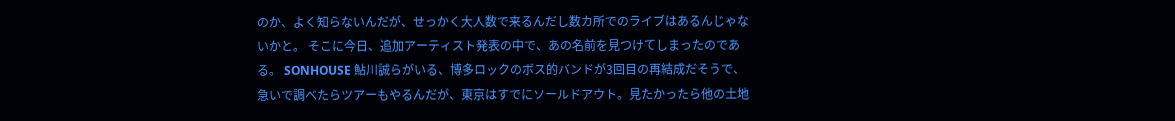のか、よく知らないんだが、せっかく大人数で来るんだし数カ所でのライブはあるんじゃないかと。 そこに今日、追加アーティスト発表の中で、あの名前を見つけてしまったのである。 SONHOUSE 鮎川誠らがいる、博多ロックのボス的バンドが3回目の再結成だそうで、急いで調べたらツアーもやるんだが、東京はすでにソールドアウト。見たかったら他の土地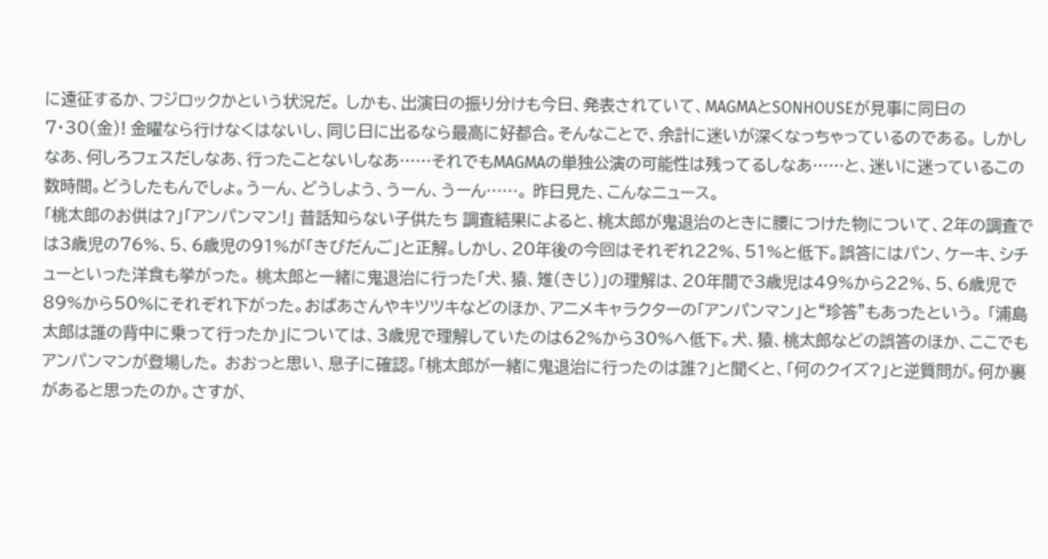に遠征するか、フジロックかという状況だ。 しかも、出演日の振り分けも今日、発表されていて、MAGMAとSONHOUSEが見事に同日の7・30(金)! 金曜なら行けなくはないし、同じ日に出るなら最高に好都合。そんなことで、余計に迷いが深くなっちゃっているのである。 しかしなあ、何しろフェスだしなあ、行ったことないしなあ……それでもMAGMAの単独公演の可能性は残ってるしなあ……と、迷いに迷っているこの数時間。どうしたもんでしょ。うーん、どうしよう、うーん、うーん……。 昨日見た、こんなニュース。
「桃太郎のお供は?」「アンパンマン!」 昔話知らない子供たち 調査結果によると、桃太郎が鬼退治のときに腰につけた物について、2年の調査では3歳児の76%、5、6歳児の91%が「きびだんご」と正解。しかし、20年後の今回はそれぞれ22%、51%と低下。誤答にはパン、ケーキ、シチューといった洋食も挙がった。 桃太郎と一緒に鬼退治に行った「犬、猿、雉(きじ)」の理解は、20年間で3歳児は49%から22%、5、6歳児で89%から50%にそれぞれ下がった。おばあさんやキツツキなどのほか、アニメキャラクターの「アンパンマン」と“珍答”もあったという。 「浦島太郎は誰の背中に乗って行ったか」については、3歳児で理解していたのは62%から30%へ低下。犬、猿、桃太郎などの誤答のほか、ここでもアンパンマンが登場した。 おおっと思い、息子に確認。「桃太郎が一緒に鬼退治に行ったのは誰?」と聞くと、「何のクイズ?」と逆質問が。何か裏があると思ったのか。さすが、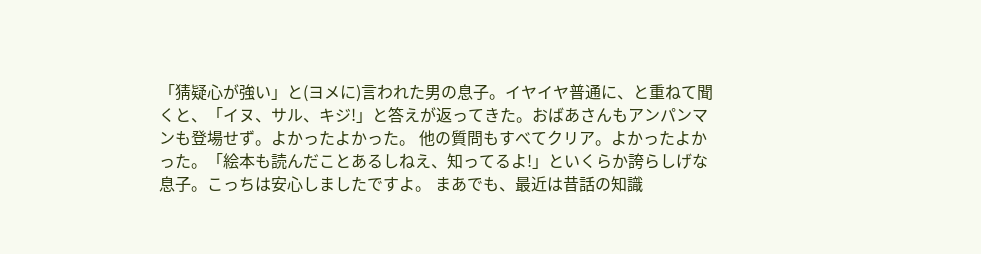「猜疑心が強い」と(ヨメに)言われた男の息子。イヤイヤ普通に、と重ねて聞くと、「イヌ、サル、キジ!」と答えが返ってきた。おばあさんもアンパンマンも登場せず。よかったよかった。 他の質問もすべてクリア。よかったよかった。「絵本も読んだことあるしねえ、知ってるよ!」といくらか誇らしげな息子。こっちは安心しましたですよ。 まあでも、最近は昔話の知識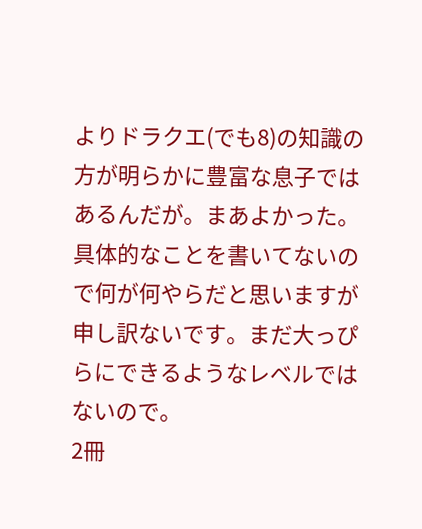よりドラクエ(でも8)の知識の方が明らかに豊富な息子ではあるんだが。まあよかった。 具体的なことを書いてないので何が何やらだと思いますが申し訳ないです。まだ大っぴらにできるようなレベルではないので。
2冊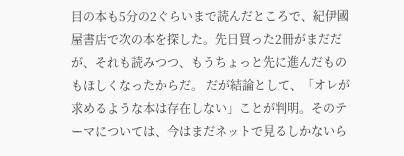目の本も5分の2ぐらいまで読んだところで、紀伊國屋書店で次の本を探した。先日買った2冊がまだだが、それも読みつつ、もうちょっと先に進んだものもほしくなったからだ。 だが結論として、「オレが求めるような本は存在しない」ことが判明。そのテーマについては、今はまだネットで見るしかないら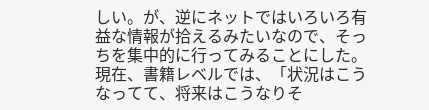しい。が、逆にネットではいろいろ有益な情報が拾えるみたいなので、そっちを集中的に行ってみることにした。 現在、書籍レベルでは、「状況はこうなってて、将来はこうなりそ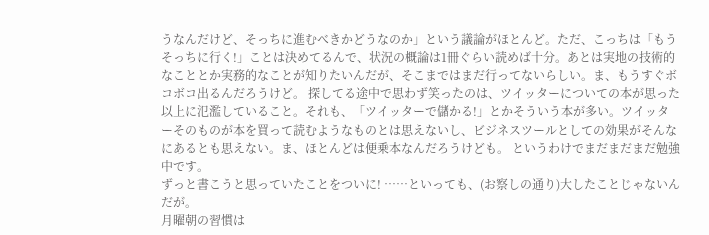うなんだけど、そっちに進むべきかどうなのか」という議論がほとんど。ただ、こっちは「もうそっちに行く!」ことは決めてるんで、状況の概論は1冊ぐらい読めば十分。あとは実地の技術的なこととか実務的なことが知りたいんだが、そこまではまだ行ってないらしい。ま、もうすぐボコボコ出るんだろうけど。 探してる途中で思わず笑ったのは、ツイッターについての本が思った以上に氾濫していること。それも、「ツイッターで儲かる!」とかそういう本が多い。ツイッターそのものが本を買って読むようなものとは思えないし、ビジネスツールとしての効果がそんなにあるとも思えない。ま、ほとんどは便乗本なんだろうけども。 というわけでまだまだまだ勉強中です。
ずっと書こうと思っていたことをついに! ……といっても、(お察しの通り)大したことじゃないんだが。
月曜朝の習慣は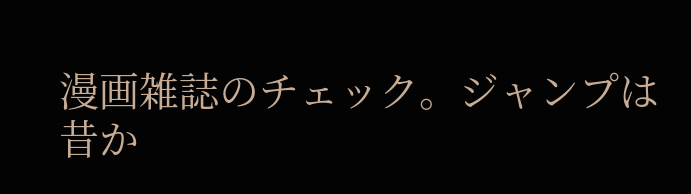漫画雑誌のチェック。ジャンプは昔か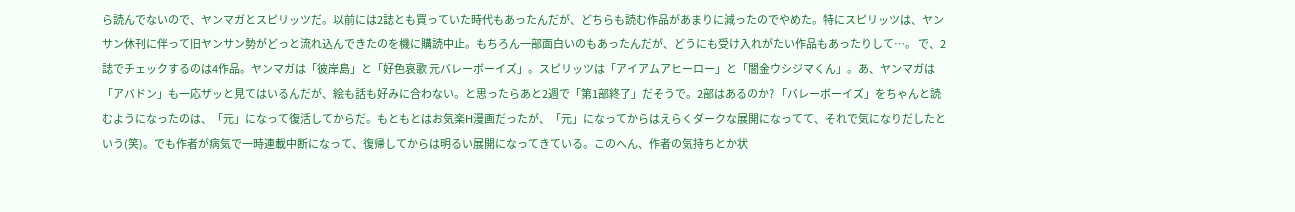ら読んでないので、ヤンマガとスピリッツだ。以前には2誌とも買っていた時代もあったんだが、どちらも読む作品があまりに減ったのでやめた。特にスピリッツは、ヤンサン休刊に伴って旧ヤンサン勢がどっと流れ込んできたのを機に購読中止。もちろん一部面白いのもあったんだが、どうにも受け入れがたい作品もあったりして…。 で、2誌でチェックするのは4作品。ヤンマガは「彼岸島」と「好色哀歌 元バレーボーイズ」。スピリッツは「アイアムアヒーロー」と「闇金ウシジマくん」。あ、ヤンマガは「アバドン」も一応ザッと見てはいるんだが、絵も話も好みに合わない。と思ったらあと2週で「第1部終了」だそうで。2部はあるのか? 「バレーボーイズ」をちゃんと読むようになったのは、「元」になって復活してからだ。もともとはお気楽H漫画だったが、「元」になってからはえらくダークな展開になってて、それで気になりだしたという(笑)。でも作者が病気で一時連載中断になって、復帰してからは明るい展開になってきている。このへん、作者の気持ちとか状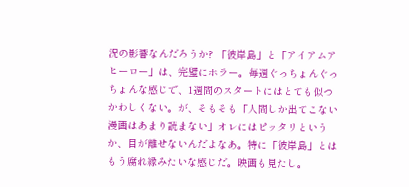況の影響なんだろうか? 「彼岸島」と「アイアムアヒーロー」は、完璧にホラー。毎週ぐっちょんぐっちょんな感じで、1週間のスタートにはとても似つかわしくない。が、そもそも「人間しか出てこない漫画はあまり読まない」オレにはピッタリというか、目が離せないんだよなあ。特に「彼岸島」とはもう腐れ縁みたいな感じだ。映画も見たし。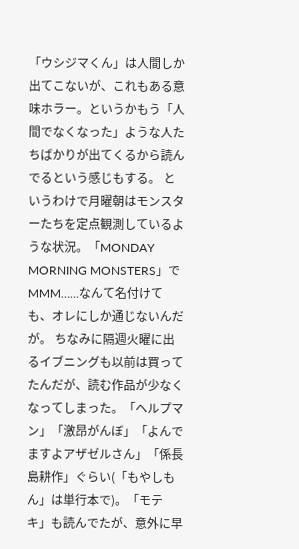「ウシジマくん」は人間しか出てこないが、これもある意味ホラー。というかもう「人間でなくなった」ような人たちばかりが出てくるから読んでるという感じもする。 というわけで月曜朝はモンスターたちを定点観測しているような状況。「MONDAY MORNING MONSTERS」でMMM……なんて名付けても、オレにしか通じないんだが。 ちなみに隔週火曜に出るイブニングも以前は買ってたんだが、読む作品が少なくなってしまった。「ヘルプマン」「激昂がんぼ」「よんでますよアザゼルさん」「係長島耕作」ぐらい(「もやしもん」は単行本で)。「モテキ」も読んでたが、意外に早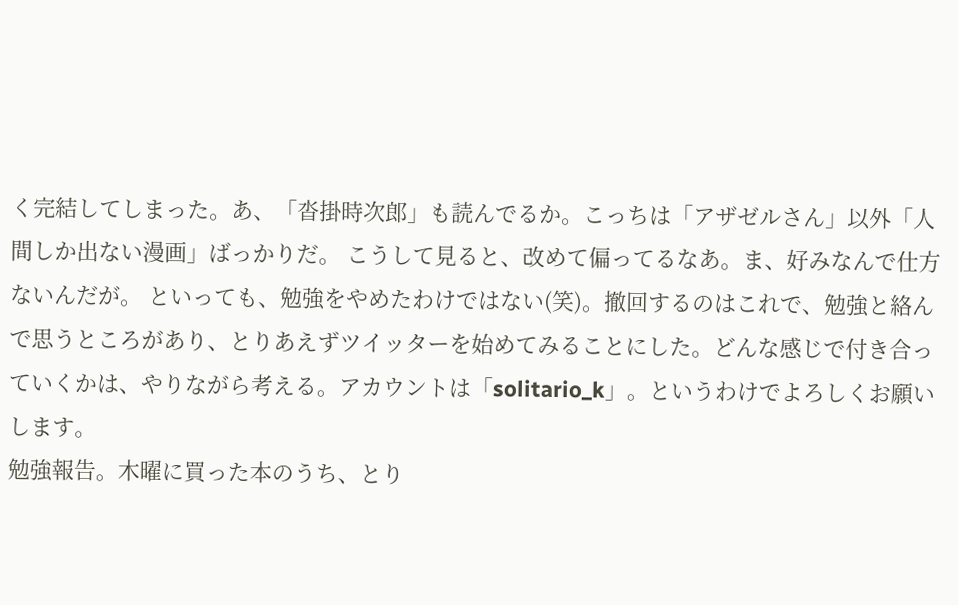く完結してしまった。あ、「沓掛時次郎」も読んでるか。こっちは「アザゼルさん」以外「人間しか出ない漫画」ばっかりだ。 こうして見ると、改めて偏ってるなあ。ま、好みなんで仕方ないんだが。 といっても、勉強をやめたわけではない(笑)。撤回するのはこれで、勉強と絡んで思うところがあり、とりあえずツイッターを始めてみることにした。どんな感じで付き合っていくかは、やりながら考える。アカウントは「solitario_k」。というわけでよろしくお願いします。
勉強報告。木曜に買った本のうち、とり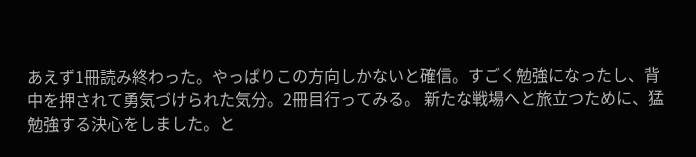あえず1冊読み終わった。やっぱりこの方向しかないと確信。すごく勉強になったし、背中を押されて勇気づけられた気分。2冊目行ってみる。 新たな戦場へと旅立つために、猛勉強する決心をしました。と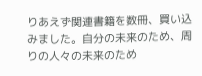りあえず関連書籍を数冊、買い込みました。自分の未来のため、周りの人々の未来のため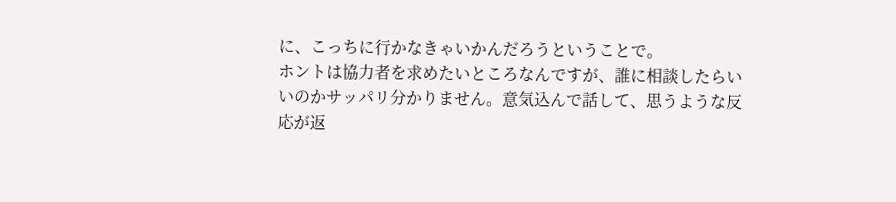に、こっちに行かなきゃいかんだろうということで。
ホントは協力者を求めたいところなんですが、誰に相談したらいいのかサッパリ分かりません。意気込んで話して、思うような反応が返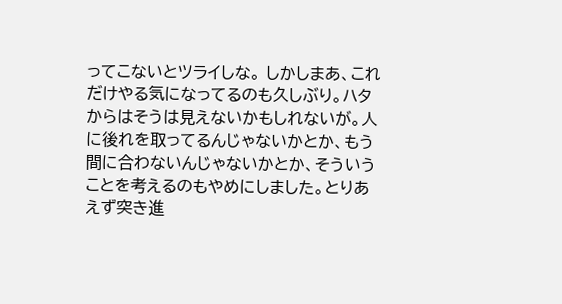ってこないとツライしな。 しかしまあ、これだけやる気になってるのも久しぶり。ハタからはそうは見えないかもしれないが。人に後れを取ってるんじゃないかとか、もう間に合わないんじゃないかとか、そういうことを考えるのもやめにしました。とりあえず突き進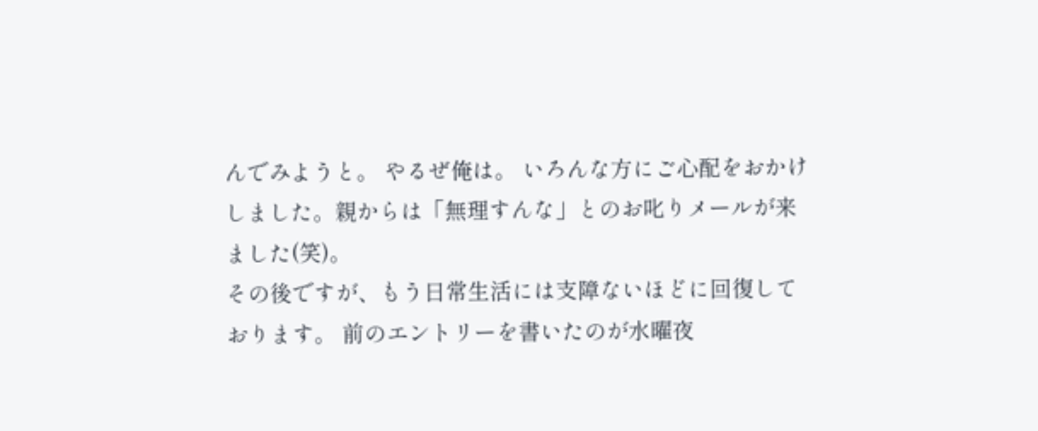んでみようと。 やるぜ俺は。 いろんな方にご心配をおかけしました。親からは「無理すんな」とのお叱りメールが来ました(笑)。
その後ですが、もう日常生活には支障ないほどに回復しております。 前のエントリーを書いたのが水曜夜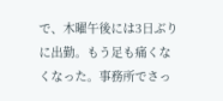で、木曜午後には3日ぶりに出勤。もう足も痛くなくなった。事務所でさっ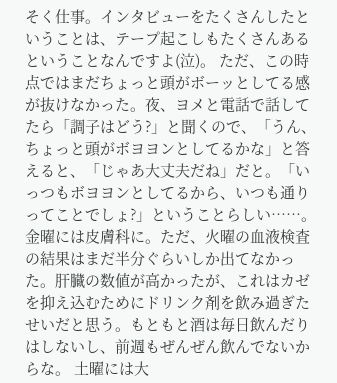そく仕事。インタビューをたくさんしたということは、テープ起こしもたくさんあるということなんですよ(泣)。 ただ、この時点ではまだちょっと頭がボーッとしてる感が抜けなかった。夜、ヨメと電話で話してたら「調子はどう?」と聞くので、「うん、ちょっと頭がボヨヨンとしてるかな」と答えると、「じゃあ大丈夫だね」だと。「いっつもボヨヨンとしてるから、いつも通りってことでしょ?」ということらしい……。 金曜には皮膚科に。ただ、火曜の血液検査の結果はまだ半分ぐらいしか出てなかった。肝臓の数値が高かったが、これはカゼを抑え込むためにドリンク剤を飲み過ぎたせいだと思う。もともと酒は毎日飲んだりはしないし、前週もぜんぜん飲んでないからな。 土曜には大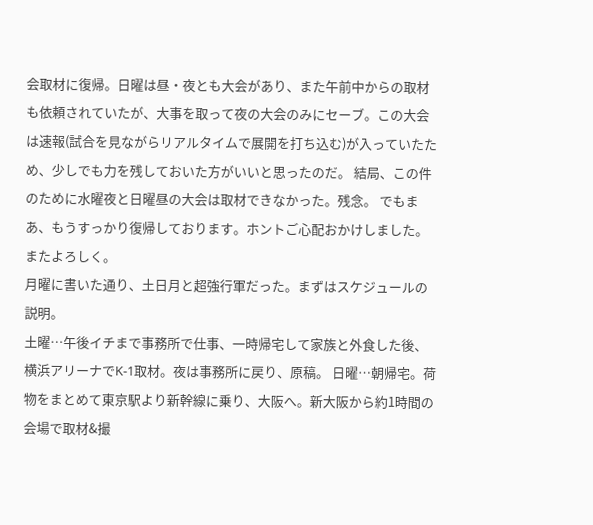会取材に復帰。日曜は昼・夜とも大会があり、また午前中からの取材も依頼されていたが、大事を取って夜の大会のみにセーブ。この大会は速報(試合を見ながらリアルタイムで展開を打ち込む)が入っていたため、少しでも力を残しておいた方がいいと思ったのだ。 結局、この件のために水曜夜と日曜昼の大会は取材できなかった。残念。 でもまあ、もうすっかり復帰しております。ホントご心配おかけしました。またよろしく。
月曜に書いた通り、土日月と超強行軍だった。まずはスケジュールの説明。
土曜…午後イチまで事務所で仕事、一時帰宅して家族と外食した後、横浜アリーナでK-1取材。夜は事務所に戻り、原稿。 日曜…朝帰宅。荷物をまとめて東京駅より新幹線に乗り、大阪へ。新大阪から約1時間の会場で取材&撮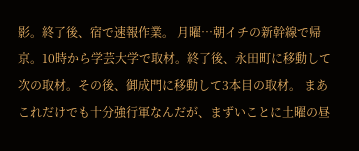影。終了後、宿で速報作業。 月曜…朝イチの新幹線で帰京。10時から学芸大学で取材。終了後、永田町に移動して次の取材。その後、御成門に移動して3本目の取材。 まあこれだけでも十分強行軍なんだが、まずいことに土曜の昼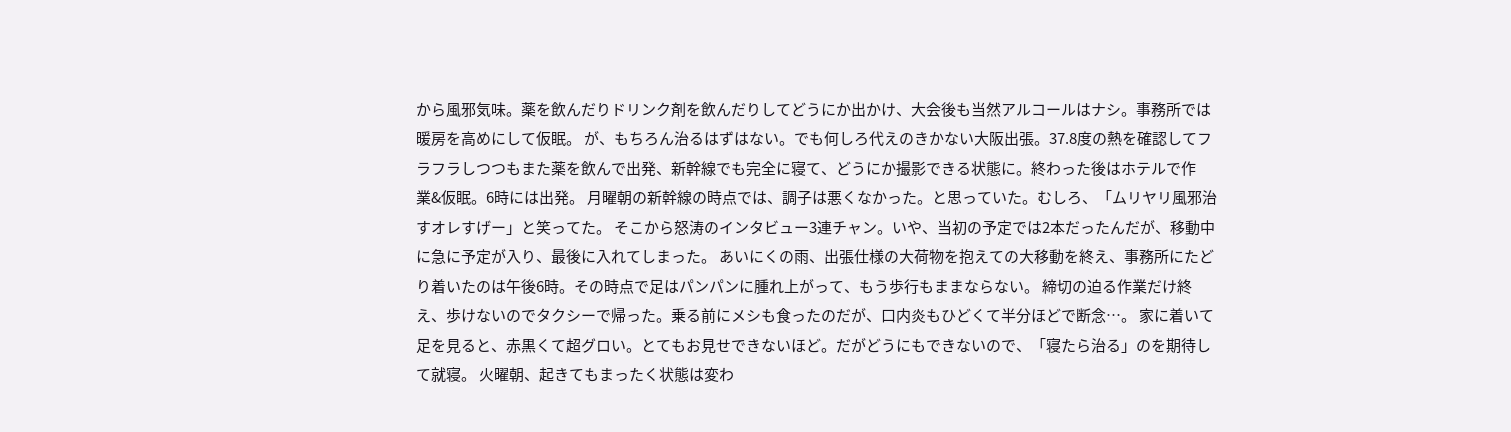から風邪気味。薬を飲んだりドリンク剤を飲んだりしてどうにか出かけ、大会後も当然アルコールはナシ。事務所では暖房を高めにして仮眠。 が、もちろん治るはずはない。でも何しろ代えのきかない大阪出張。37.8度の熱を確認してフラフラしつつもまた薬を飲んで出発、新幹線でも完全に寝て、どうにか撮影できる状態に。終わった後はホテルで作業&仮眠。6時には出発。 月曜朝の新幹線の時点では、調子は悪くなかった。と思っていた。むしろ、「ムリヤリ風邪治すオレすげー」と笑ってた。 そこから怒涛のインタビュー3連チャン。いや、当初の予定では2本だったんだが、移動中に急に予定が入り、最後に入れてしまった。 あいにくの雨、出張仕様の大荷物を抱えての大移動を終え、事務所にたどり着いたのは午後6時。その時点で足はパンパンに腫れ上がって、もう歩行もままならない。 締切の迫る作業だけ終え、歩けないのでタクシーで帰った。乗る前にメシも食ったのだが、口内炎もひどくて半分ほどで断念…。 家に着いて足を見ると、赤黒くて超グロい。とてもお見せできないほど。だがどうにもできないので、「寝たら治る」のを期待して就寝。 火曜朝、起きてもまったく状態は変わ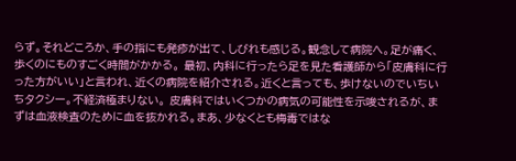らず。それどころか、手の指にも発疹が出て、しびれも感じる。観念して病院へ。足が痛く、歩くのにものすごく時間がかかる。 最初、内科に行ったら足を見た看護師から「皮膚科に行った方がいい」と言われ、近くの病院を紹介される。近くと言っても、歩けないのでいちいちタクシー。不経済極まりない。 皮膚科ではいくつかの病気の可能性を示唆されるが、まずは血液検査のために血を抜かれる。まあ、少なくとも梅毒ではな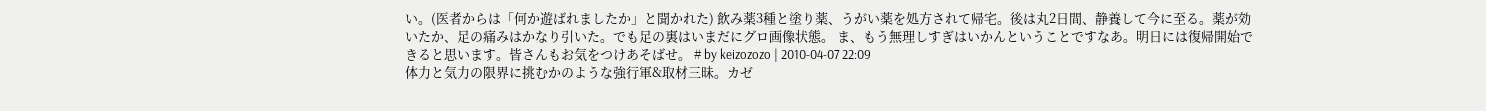い。(医者からは「何か遊ばれましたか」と聞かれた) 飲み薬3種と塗り薬、うがい薬を処方されて帰宅。後は丸2日間、静養して今に至る。薬が効いたか、足の痛みはかなり引いた。でも足の裏はいまだにグロ画像状態。 ま、もう無理しすぎはいかんということですなあ。明日には復帰開始できると思います。皆さんもお気をつけあそばせ。 # by keizozozo | 2010-04-07 22:09
体力と気力の限界に挑むかのような強行軍&取材三昧。カゼ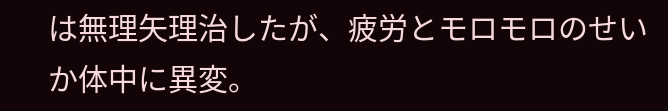は無理矢理治したが、疲労とモロモロのせいか体中に異変。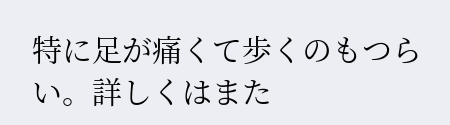特に足が痛くて歩くのもつらい。詳しくはまた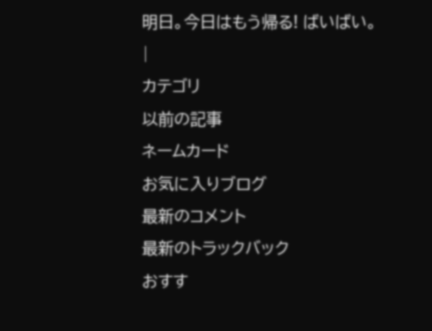明日。今日はもう帰る! ばいばい。
|
カテゴリ
以前の記事
ネームカード
お気に入りブログ
最新のコメント
最新のトラックバック
おすす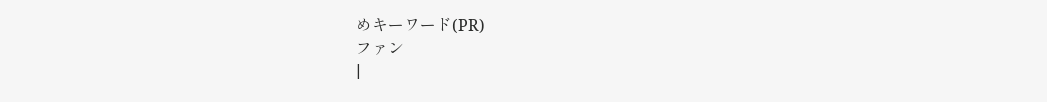めキーワード(PR)
ファン
|